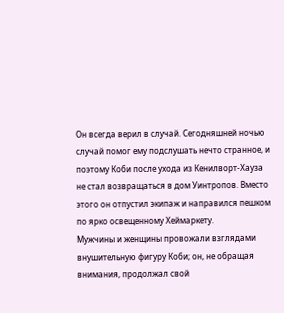Он всегда верил в случай. Сегодняшней ночью случай помог ему подслушать нечто странное, и поэтому Коби после ухода из Кенилворт-Хауза не стал возвращаться в дом Уинтропов. Вместо этого он отпустил экипаж и направился пешком по ярко освещенному Хеймаркету.
Мужчины и женщины провожали взглядами внушительную фигуру Коби; он, не обращая внимания, продолжал свой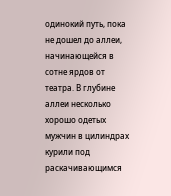одинокий путь, пока не дошел до аллеи, начинающейся в сотне ярдов от театра. В глубине аллеи несколько хорошо одетых мужчин в цилиндрах курили под раскачивающимся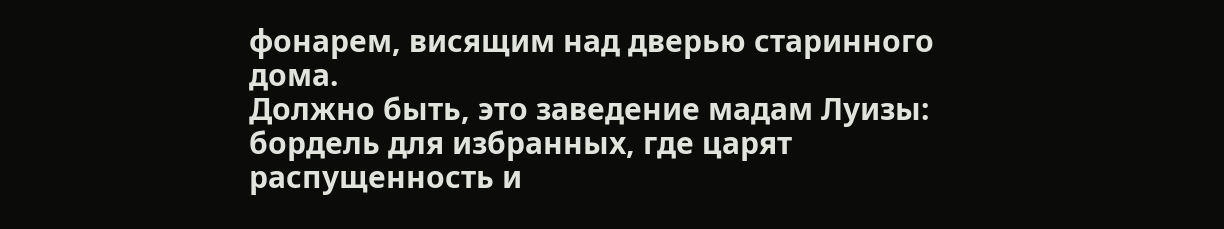фонарем, висящим над дверью старинного дома.
Должно быть, это заведение мадам Луизы: бордель для избранных, где царят распущенность и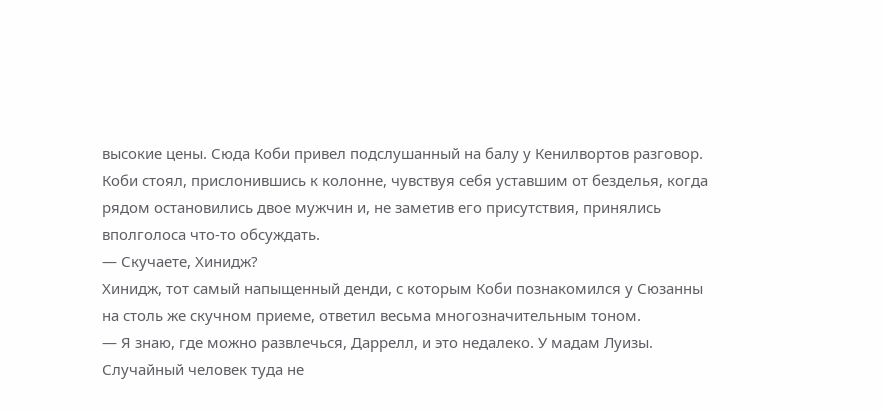высокие цены. Сюда Коби привел подслушанный на балу у Кенилвортов разговор. Коби стоял, прислонившись к колонне, чувствуя себя уставшим от безделья, когда рядом остановились двое мужчин и, не заметив его присутствия, принялись вполголоса что-то обсуждать.
— Скучаете, Хинидж?
Хинидж, тот самый напыщенный денди, с которым Коби познакомился у Сюзанны на столь же скучном приеме, ответил весьма многозначительным тоном.
— Я знаю, где можно развлечься, Даррелл, и это недалеко. У мадам Луизы. Случайный человек туда не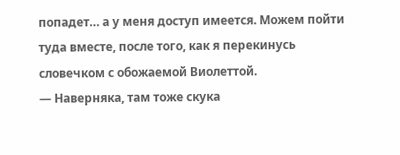попадет… а у меня доступ имеется. Можем пойти туда вместе, после того, как я перекинусь словечком с обожаемой Виолеттой.
— Наверняка, там тоже скука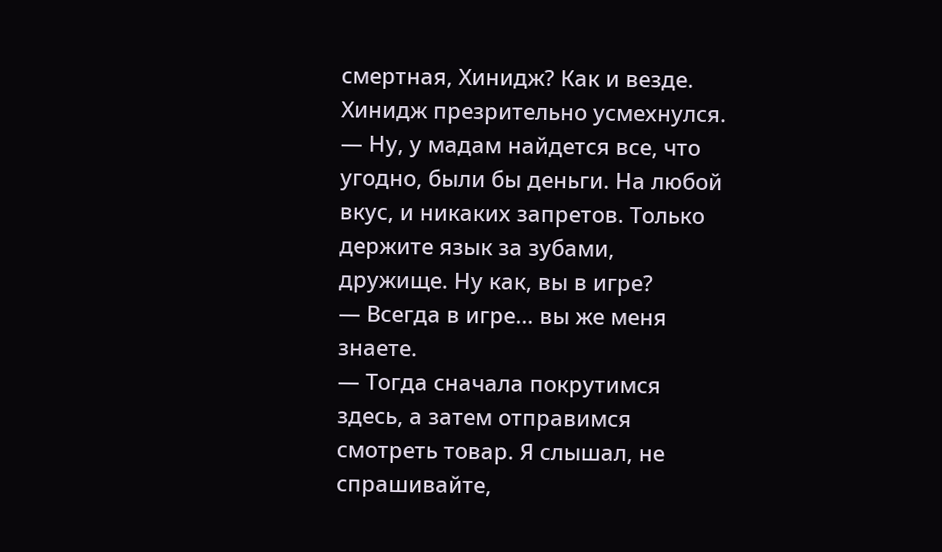смертная, Хинидж? Как и везде.
Хинидж презрительно усмехнулся.
— Ну, у мадам найдется все, что угодно, были бы деньги. На любой вкус, и никаких запретов. Только держите язык за зубами, дружище. Ну как, вы в игре?
— Всегда в игре… вы же меня знаете.
— Тогда сначала покрутимся здесь, а затем отправимся смотреть товар. Я слышал, не спрашивайте,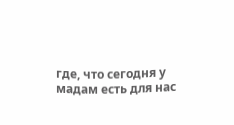где, что сегодня у мадам есть для нас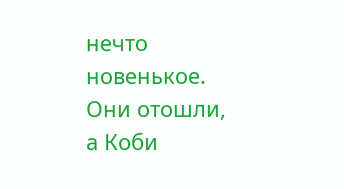нечто новенькое.
Они отошли, а Коби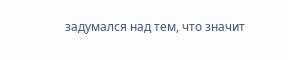задумался над тем, что значит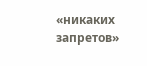«никаких запретов»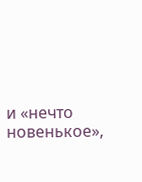и «нечто новенькое»,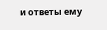и ответы ему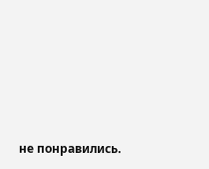не понравились.